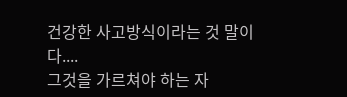건강한 사고방식이라는 것 말이다....
그것을 가르쳐야 하는 자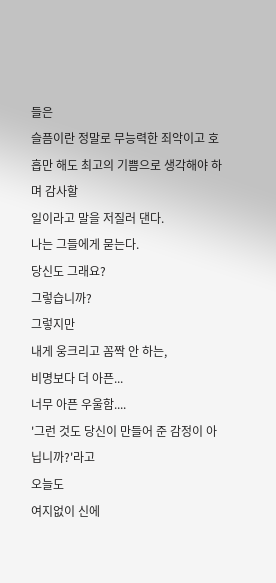들은
슬픔이란 정말로 무능력한 죄악이고 호흡만 해도 최고의 기쁨으로 생각해야 하며 감사할
일이라고 말을 저질러 댄다.
나는 그들에게 묻는다.
당신도 그래요?
그렇습니까?
그렇지만
내게 웅크리고 꼼짝 안 하는,
비명보다 더 아픈...
너무 아픈 우울함....
'그런 것도 당신이 만들어 준 감정이 아닙니까?'라고
오늘도
여지없이 신에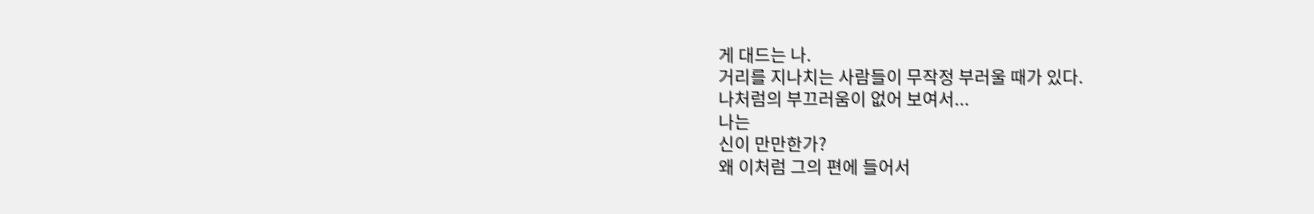게 대드는 나.
거리를 지나치는 사람들이 무작정 부러울 때가 있다.
나처럼의 부끄러움이 없어 보여서...
나는
신이 만만한가?
왜 이처럼 그의 편에 들어서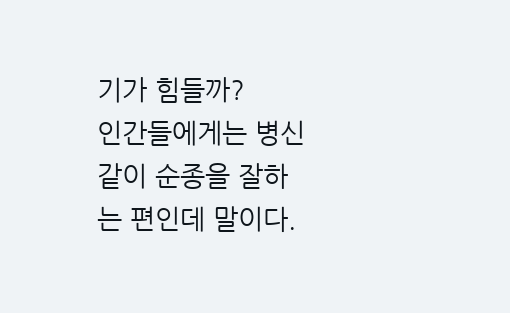기가 힘들까?
인간들에게는 병신같이 순종을 잘하는 편인데 말이다.